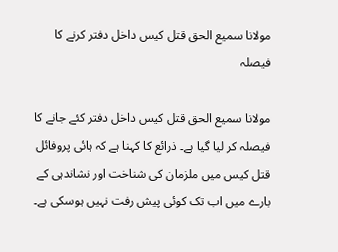مولانا سمیع الحق قتل کیس داخل دفتر کرنے کا فیصلہ

مولانا سمیع الحق قتل کیس داخل دفتر کئے جانے کا فیصلہ کر لیا گیا ہے۔ ذرائع کا کہنا ہے کہ ہائی پروفائل قتل کیس میں ملزمان کی شناخت اور نشاندہی کے بارے میں اب تک کوئی پیش رفت نہیں ہوسکی ہے۔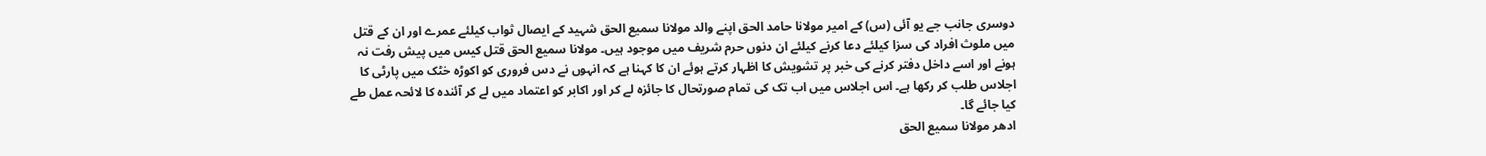دوسری جانب جے یو آئی (س) کے امیر مولانا حامد الحق اپنے والد مولانا سمیع الحق شہید کے ایصال ثواب کیلئے عمرے اور ان کے قتل میں ملوث افراد کی سزا کیلئے دعا کرنے کیلئے ان دنوں حرم شریف میں موجود ہیں۔ مولانا سمیع الحق قتل کیس میں پیش رفت نہ ہونے اور اسے داخل دفتر کرنے کی خبر پر تشویش کا اظہار کرتے ہوئے ان کا کہنا ہے کہ انہوں نے دس فروری کو اکوڑہ خٹک میں پارٹی کا اجلاس طلب کر رکھا ہے۔ اس اجلاس میں اب تک کی تمام صورتحال کا جائزہ لے کر اور اکابر کو اعتماد میں لے کر آئندہ کا لائحہ عمل طے کیا جائے گا۔
ادھر مولانا سمیع الحق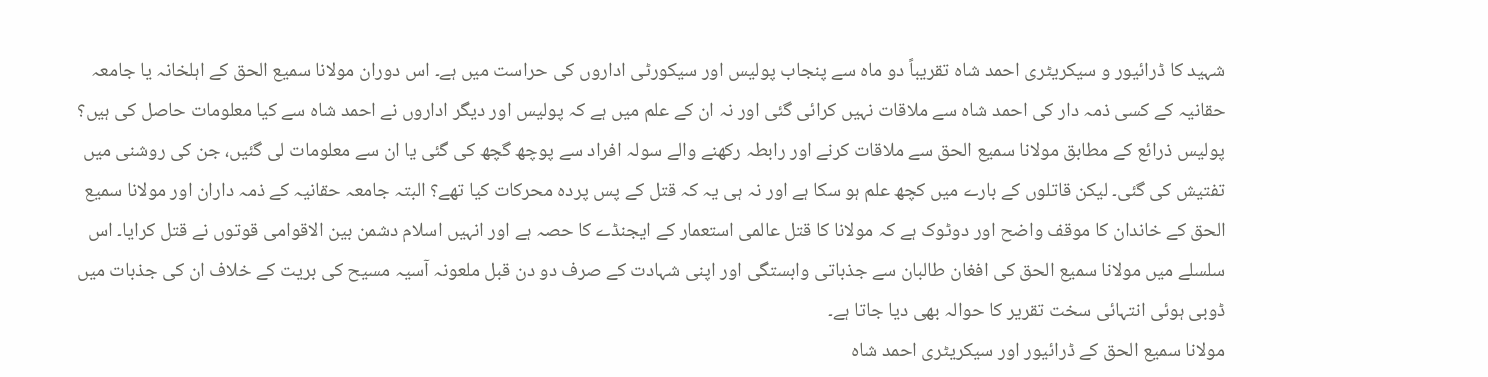شہید کا ڈرائیور و سیکریٹری احمد شاہ تقریباً دو ماہ سے پنجاب پولیس اور سیکورٹی اداروں کی حراست میں ہے۔ اس دوران مولانا سمیع الحق کے اہلخانہ یا جامعہ حقانیہ کے کسی ذمہ دار کی احمد شاہ سے ملاقات نہیں کرائی گئی اور نہ ان کے علم میں ہے کہ پولیس اور دیگر اداروں نے احمد شاہ سے کیا معلومات حاصل کی ہیں؟ پولیس ذرائع کے مطابق مولانا سمیع الحق سے ملاقات کرنے اور رابطہ رکھنے والے سولہ افراد سے پوچھ گچھ کی گئی یا ان سے معلومات لی گئیں، جن کی روشنی میں تفتیش کی گئی۔ لیکن قاتلوں کے بارے میں کچھ علم ہو سکا ہے اور نہ ہی یہ کہ قتل کے پس پردہ محرکات کیا تھے؟ البتہ جامعہ حقانیہ کے ذمہ داران اور مولانا سمیع الحق کے خاندان کا موقف واضح اور دوٹوک ہے کہ مولانا کا قتل عالمی استعمار کے ایجنڈے کا حصہ ہے اور انہیں اسلام دشمن بین الاقوامی قوتوں نے قتل کرایا۔ اس سلسلے میں مولانا سمیع الحق کی افغان طالبان سے جذباتی وابستگی اور اپنی شہادت کے صرف دو دن قبل ملعونہ آسیہ مسیح کی بریت کے خلاف ان کی جذبات میں ڈوبی ہوئی انتہائی سخت تقریر کا حوالہ بھی دیا جاتا ہے۔
مولانا سمیع الحق کے ڈرائیور اور سیکریٹری احمد شاہ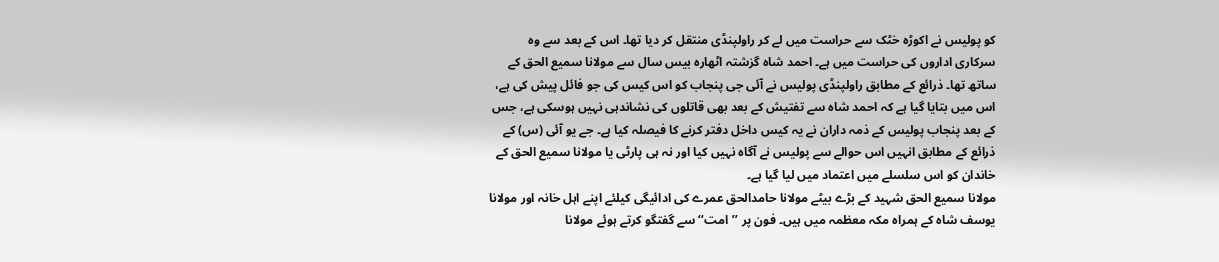کو پولیس نے اکوڑہ خٹک سے حراست میں لے کر راولپنڈی منتقل کر دیا تھا۔ اس کے بعد سے وہ سرکاری اداروں کی حراست میں ہے۔ احمد شاہ گزشتہ اٹھارہ بیس سال سے مولانا سمیع الحق کے ساتھ تھا۔ ذرائع کے مطابق راولپنڈی پولیس نے آئی جی پنجاب کو اس کیس کی جو فائل پیش کی ہے، اس میں بتایا گیا ہے کہ احمد شاہ سے تفتیش کے بعد بھی قاتلوں کی نشاندہی نہیں ہوسکی ہے، جس کے بعد پنجاب پولیس کے ذمہ داران نے یہ کیس داخل دفتر کرنے کا فیصلہ کیا ہے۔ جے یو آئی (س) کے ذرائع کے مطابق انہیں اس حوالے سے پولیس نے آگاہ نہیں کیا اور نہ ہی پارٹی یا مولانا سمیع الحق کے خاندان کو اس سلسلے میں اعتماد میں لیا گیا ہے۔
مولانا سمیع الحق شہید کے بڑے بیٹے مولانا حامدالحق عمرے کی ادائیگی کیلئے اپنے اہل خانہ اور مولانا یوسف شاہ کے ہمراہ مکہ معظمہ میں ہیں۔ فون پر ’’امت‘‘ سے گفتگو کرتے ہوئے مولانا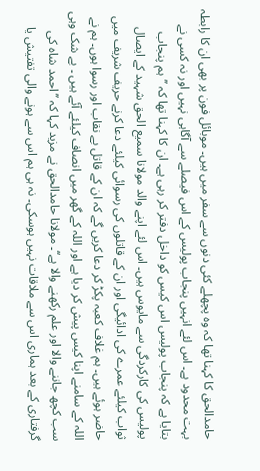حامدالحق کا کہنا تھا کہ وہ پچھلے کئی دنوں سے سفر میں ہیں۔ موبائل فون پر بھی ان کا رابطہ بہت محدود ہے۔ اس لئے انہیں پنجاب پولیس کے اس فیصلے سے آگاہی نہیں اور نہ کسی نے بتایا ہے کہ پنجاب پولیس اس کیس کو داخل دفتر کر رہی ہے۔ ان کا کہنا تھا کہ ’’ہم پنجاب پولیس کی کارکردگی سے مایوس ہیں۔ اس لئے اپنے والد مولانا سمیع الحق شہید کے ایصال ثواب کیلئے عمرے کی ادائیگی اور ان کے قاتلوں کی رسوائی کیلئے دعا کرنے حریف شریف میں حاضر ہوئے ہیں۔ ہم غلاف کعبہ پکڑ کر دعا کریں گے کہ ان کے قاتل بے نقاب اور رسوا ہوں۔ ہم نے اللہ کے سامنے اپنا کیس پیش کر دیا ہے اور اللہ کے گھر میں انصاف کیلئے آئے ہیں ۔ بے شک وہی سب کچھ جاننے والا اور علم رکھنے والا ہے‘‘۔ مولانا حامدالحق نے مزید کہا کہ ’’احمد شاہ کی گرفتاری کے بعد ہماری اس سے ملاقات نہیں ہوسکی۔ نہ ہی ہم اس سے ہونے والی تفتیش یا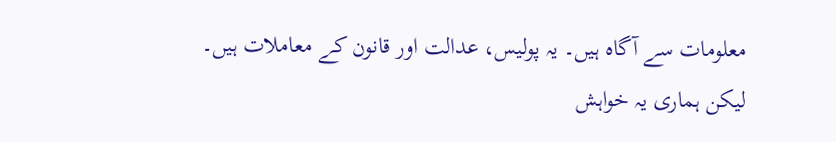معلومات سے آگاہ ہیں۔ یہ پولیس، عدالت اور قانون کے معاملات ہیں۔ لیکن ہماری یہ خواہش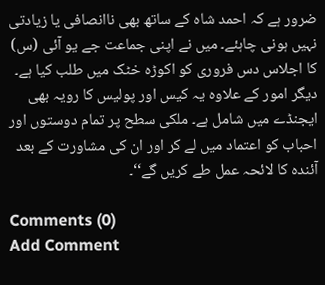ضرور ہے کہ احمد شاہ کے ساتھ بھی ناانصافی یا زیادتی نہیں ہونی چاہئے۔ میں نے اپنی جماعت جے یو آئی (س) کا اجلاس دس فروری کو اکوڑہ خٹک میں طلب کیا ہے۔ دیگر امور کے علاوہ یہ کیس اور پولیس کا رویہ بھی ایجنڈے میں شامل ہے۔ ملکی سطح پر تمام دوستوں اور احباب کو اعتماد میں لے کر اور ان کی مشاورت کے بعد آئندہ کا لائحہ عمل طے کریں گے‘‘۔

Comments (0)
Add Comment